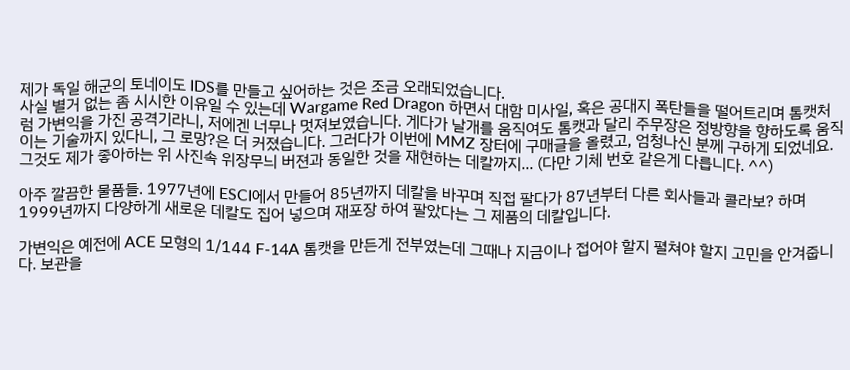제가 독일 해군의 토네이도 IDS를 만들고 싶어하는 것은 조금 오래되었습니다.
사실 별거 없는 좀 시시한 이유일 수 있는데 Wargame Red Dragon 하면서 대함 미사일, 혹은 공대지 폭탄들을 떨어트리며 톰캣처럼 가변익을 가진 공격기라니, 저에겐 너무나 멋져보였습니다. 게다가 날개를 움직여도 톰캣과 달리 주무장은 정방향을 향하도록 움직이는 기술까지 있다니, 그 로망?은 더 커졌습니다. 그러다가 이번에 MMZ 장터에 구매글을 올렸고, 엄청나신 분께 구하게 되었네요. 그것도 제가 좋아하는 위 사진속 위장무늬 버젼과 동일한 것을 재현하는 데칼까지... (다만 기체 번호 같은게 다릅니다. ^^)

아주 깔끔한 물품들. 1977년에 ESCI에서 만들어 85년까지 데칼을 바꾸며 직접 팔다가 87년부터 다른 회사들과 콜라보? 하며 1999년까지 다양하게 새로운 데칼도 집어 넣으며 재포장 하여 팔았다는 그 제품의 데칼입니다.

가변익은 예전에 ACE 모형의 1/144 F-14A 톰캣을 만든게 전부였는데 그때나 지금이나 접어야 할지 펼쳐야 할지 고민을 안겨줍니다. 보관을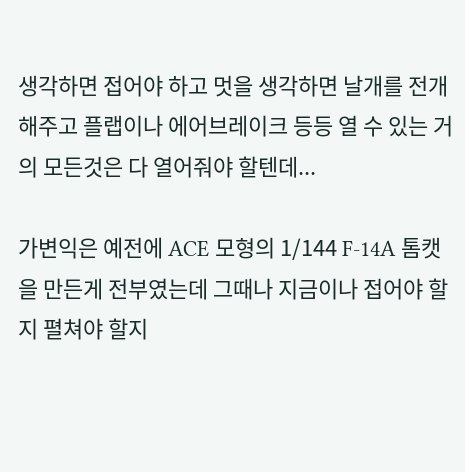생각하면 접어야 하고 멋을 생각하면 날개를 전개해주고 플랩이나 에어브레이크 등등 열 수 있는 거의 모든것은 다 열어줘야 할텐데...

가변익은 예전에 ACE 모형의 1/144 F-14A 톰캣을 만든게 전부였는데 그때나 지금이나 접어야 할지 펼쳐야 할지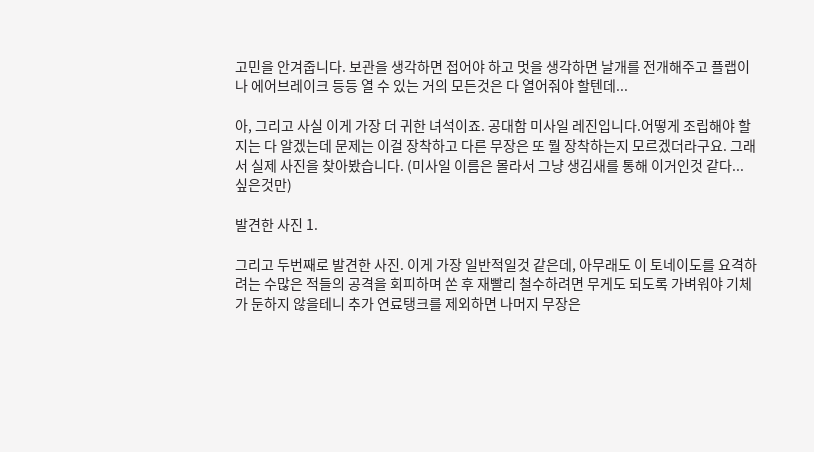고민을 안겨줍니다. 보관을 생각하면 접어야 하고 멋을 생각하면 날개를 전개해주고 플랩이나 에어브레이크 등등 열 수 있는 거의 모든것은 다 열어줘야 할텐데...

아, 그리고 사실 이게 가장 더 귀한 녀석이죠. 공대함 미사일 레진입니다.어떻게 조립해야 할지는 다 알겠는데 문제는 이걸 장착하고 다른 무장은 또 뭘 장착하는지 모르겠더라구요. 그래서 실제 사진을 찾아봤습니다. (미사일 이름은 몰라서 그냥 생김새를 통해 이거인것 같다... 싶은것만)

발견한 사진 1.

그리고 두번째로 발견한 사진. 이게 가장 일반적일것 같은데, 아무래도 이 토네이도를 요격하려는 수많은 적들의 공격을 회피하며 쏜 후 재빨리 철수하려면 무게도 되도록 가벼워야 기체가 둔하지 않을테니 추가 연료탱크를 제외하면 나머지 무장은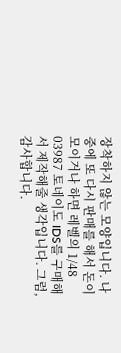장착하지 않는 모양입니다. 나중에 또 다시 판매를 해서 돈이 모이거나 하면 레벨의 1/48 03987 토네이도 IDS를 구매해서 제작해줄 생각입니다. 그럼, 감사합니다.